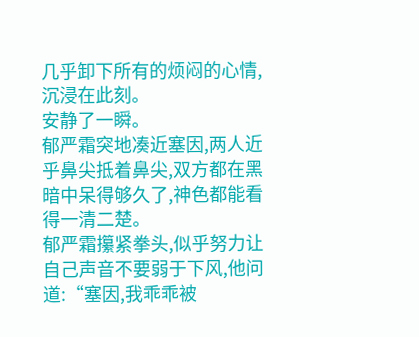几乎卸下所有的烦闷的心情,沉浸在此刻。
安静了一瞬。
郁严霜突地凑近塞因,两人近乎鼻尖抵着鼻尖,双方都在黑暗中呆得够久了,神色都能看得一清二楚。
郁严霜攥紧拳头,似乎努力让自己声音不要弱于下风,他问道:“塞因,我乖乖被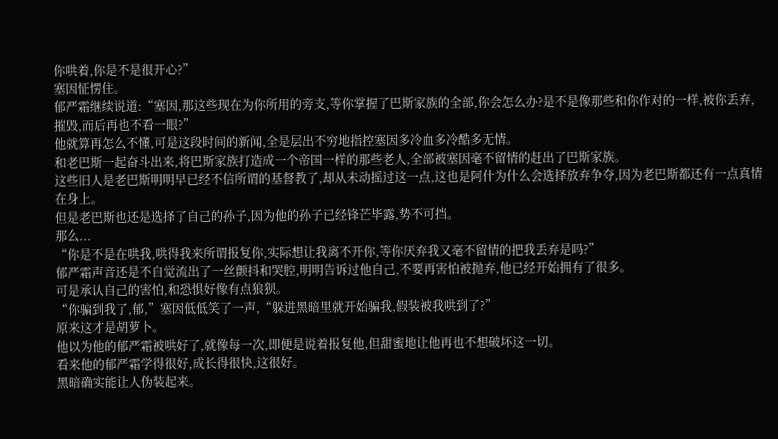你哄着,你是不是很开心?”
塞因怔愣住。
郁严霜继续说道:“塞因,那这些现在为你所用的旁支,等你掌握了巴斯家族的全部,你会怎么办?是不是像那些和你作对的一样,被你丢弃,摧毁,而后再也不看一眼?”
他就算再怎么不懂,可是这段时间的新闻,全是层出不穷地指控塞因多冷血多冷酷多无情。
和老巴斯一起奋斗出来,将巴斯家族打造成一个帝国一样的那些老人,全部被塞因毫不留情的赶出了巴斯家族。
这些旧人是老巴斯明明早已经不信所谓的基督教了,却从未动摇过这一点,这也是阿什为什么会选择放弃争夺,因为老巴斯都还有一点真情在身上。
但是老巴斯也还是选择了自己的孙子,因为他的孙子已经锋芒毕露,势不可挡。
那么...
“你是不是在哄我,哄得我来所谓报复你,实际想让我离不开你,等你厌弃我又毫不留情的把我丢弃是吗?”
郁严霜声音还是不自觉流出了一丝颤抖和哭腔,明明告诉过他自己,不要再害怕被抛弃,他已经开始拥有了很多。
可是承认自己的害怕,和恐惧好像有点狼狈。
“你骗到我了,郁,”塞因低低笑了一声,“躲进黑暗里就开始骗我,假装被我哄到了?”
原来这才是胡萝卜。
他以为他的郁严霜被哄好了,就像每一次,即便是说着报复他,但甜蜜地让他再也不想破坏这一切。
看来他的郁严霜学得很好,成长得很快,这很好。
黑暗确实能让人伪装起来。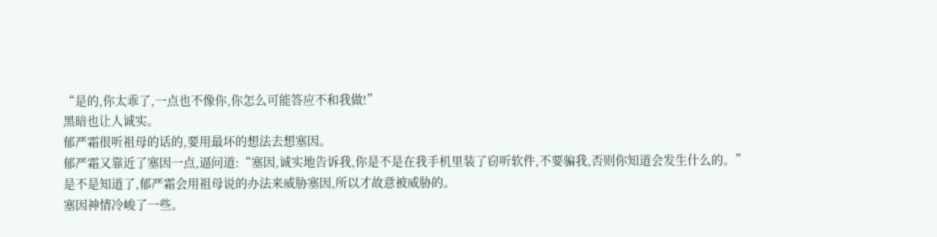“是的,你太乖了,一点也不像你,你怎么可能答应不和我做!”
黑暗也让人诚实。
郁严霜很听祖母的话的,要用最坏的想法去想塞因。
郁严霜又靠近了塞因一点,逼问道:“塞因,诚实地告诉我,你是不是在我手机里装了窃听软件,不要骗我,否则你知道会发生什么的。”
是不是知道了,郁严霜会用祖母说的办法来威胁塞因,所以才故意被威胁的。
塞因神情冷峻了一些。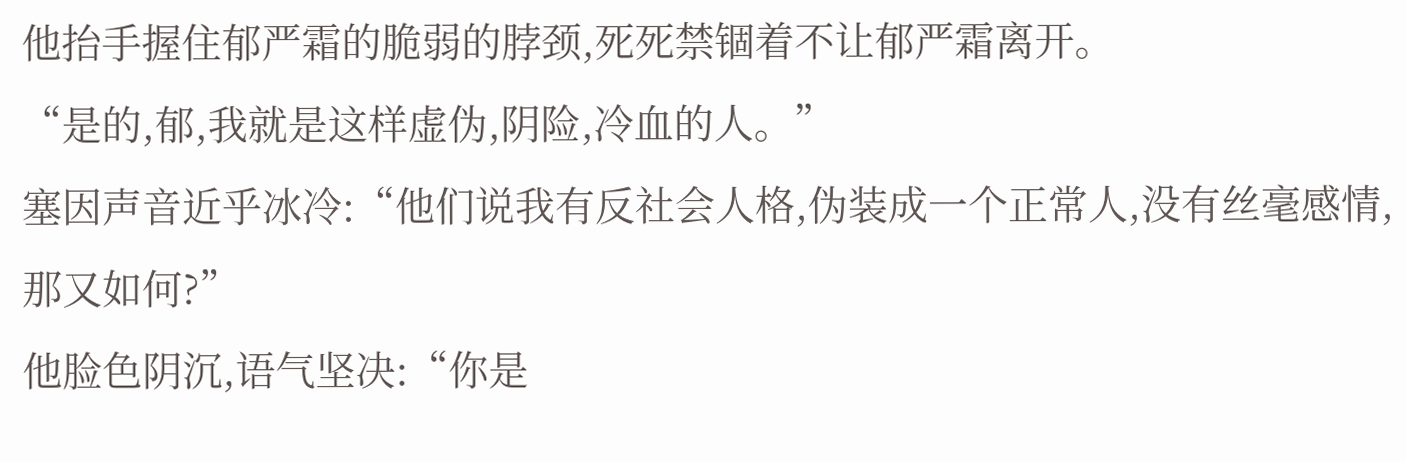他抬手握住郁严霜的脆弱的脖颈,死死禁锢着不让郁严霜离开。
“是的,郁,我就是这样虚伪,阴险,冷血的人。”
塞因声音近乎冰冷:“他们说我有反社会人格,伪装成一个正常人,没有丝毫感情,那又如何?”
他脸色阴沉,语气坚决:“你是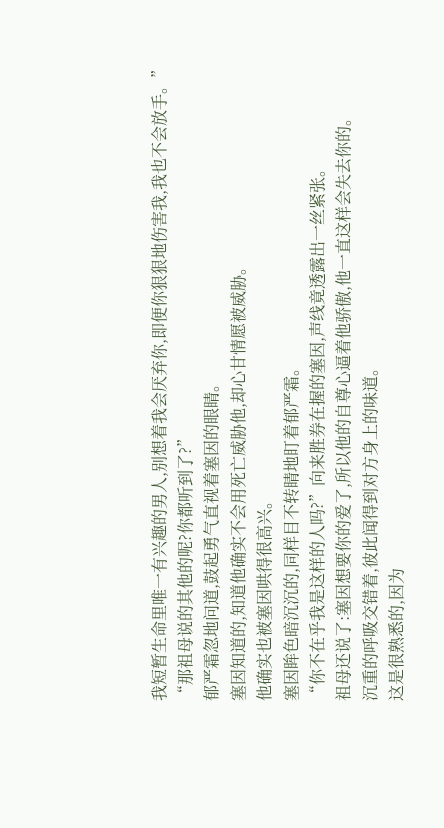我短暂生命里唯一有兴趣的男人,别想着我会厌弃你,即便你狠狠地伤害我,我也不会放手。”
“那祖母说的其他的呢?你都听到了?”
郁严霜忽地问道,鼓起勇气直视着塞因的眼睛。
塞因知道的,知道他确实不会用死亡威胁他,却心甘情愿被威胁。
他确实也被塞因哄得很高兴。
塞因眸色暗沉沉的,同样目不转睛地盯着郁严霜。
“你不在乎我是这样的人吗?”向来胜券在握的塞因,声线竟透露出一丝紧张。
祖母还说了:塞因想要你的爱了,所以他的自尊心逼着他骄傲,他一直这样会失去你的。
沉重的呼吸交错着,彼此闻得到对方身上的味道。
这是很熟悉的,因为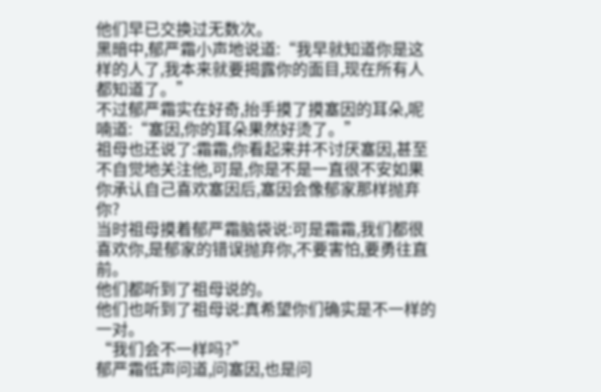他们早已交换过无数次。
黑暗中,郁严霜小声地说道:“我早就知道你是这样的人了,我本来就要揭露你的面目,现在所有人都知道了。”
不过郁严霜实在好奇,抬手摸了摸塞因的耳朵,呢喃道:“塞因,你的耳朵果然好烫了。”
祖母也还说了:霜霜,你看起来并不讨厌塞因,甚至不自觉地关注他,可是,你是不是一直很不安如果你承认自己喜欢塞因后,塞因会像郁家那样抛弃你?
当时祖母摸着郁严霜脑袋说:可是霜霜,我们都很喜欢你,是郁家的错误抛弃你,不要害怕,要勇往直前。
他们都听到了祖母说的。
他们也听到了祖母说:真希望你们确实是不一样的一对。
“我们会不一样吗?”
郁严霜低声问道,问塞因,也是问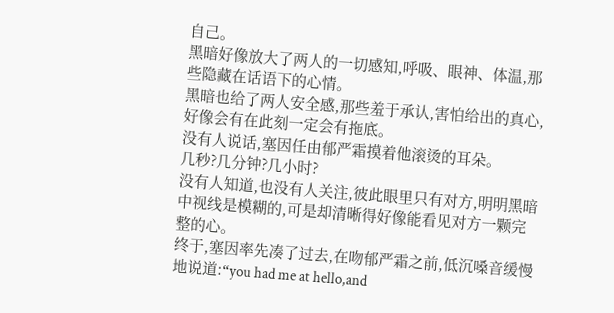自己。
黑暗好像放大了两人的一切感知,呼吸、眼神、体温,那些隐藏在话语下的心情。
黑暗也给了两人安全感,那些羞于承认,害怕给出的真心,好像会有在此刻一定会有拖底。
没有人说话,塞因任由郁严霜摸着他滚烫的耳朵。
几秒?几分钟?几小时?
没有人知道,也没有人关注,彼此眼里只有对方,明明黑暗中视线是模糊的,可是却清晰得好像能看见对方一颗完整的心。
终于,塞因率先凑了过去,在吻郁严霜之前,低沉嗓音缓慢地说道:“you had me at hello,and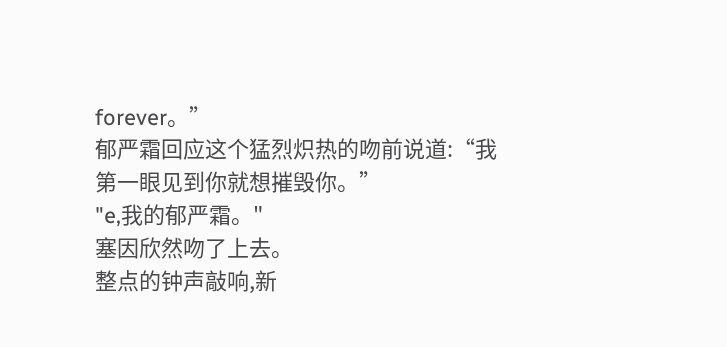forever。”
郁严霜回应这个猛烈炽热的吻前说道:“我第一眼见到你就想摧毁你。”
"e,我的郁严霜。"
塞因欣然吻了上去。
整点的钟声敲响,新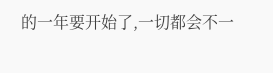的一年要开始了,一切都会不一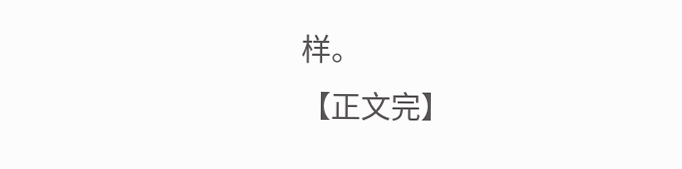样。
【正文完】